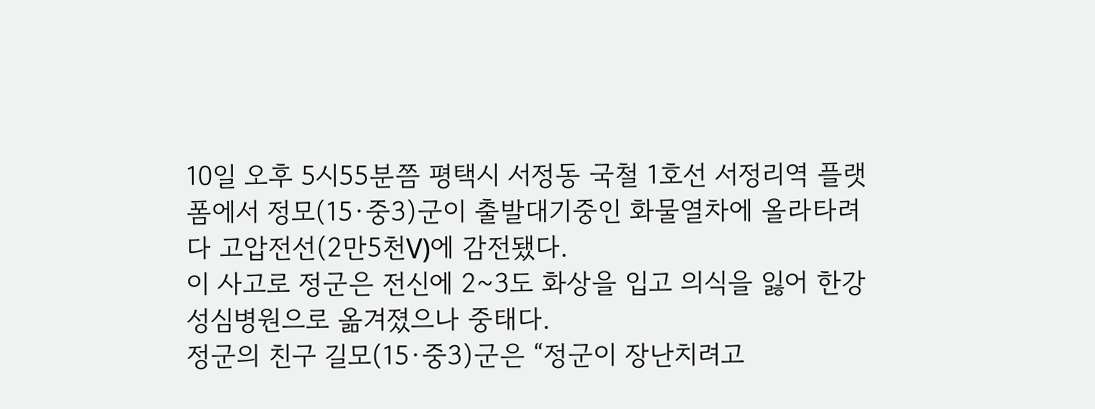10일 오후 5시55분쯤 평택시 서정동 국철 1호선 서정리역 플랫폼에서 정모(15·중3)군이 출발대기중인 화물열차에 올라타려다 고압전선(2만5천V)에 감전됐다.
이 사고로 정군은 전신에 2~3도 화상을 입고 의식을 잃어 한강 성심병원으로 옮겨졌으나 중태다.
정군의 친구 길모(15·중3)군은 “정군이 장난치려고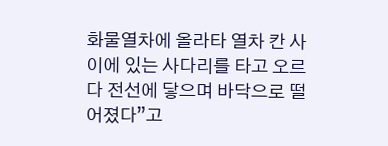화물열차에 올라타 열차 칸 사이에 있는 사다리를 타고 오르다 전선에 닿으며 바닥으로 떨어졌다”고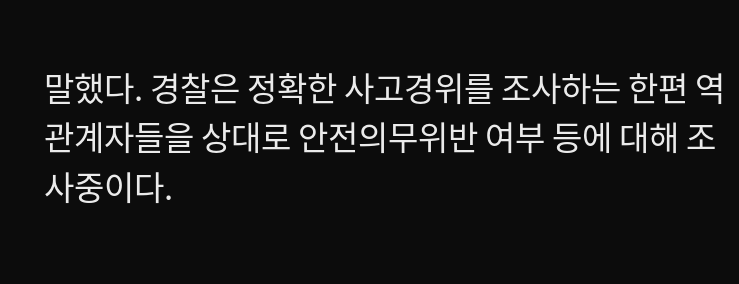말했다. 경찰은 정확한 사고경위를 조사하는 한편 역 관계자들을 상대로 안전의무위반 여부 등에 대해 조사중이다.